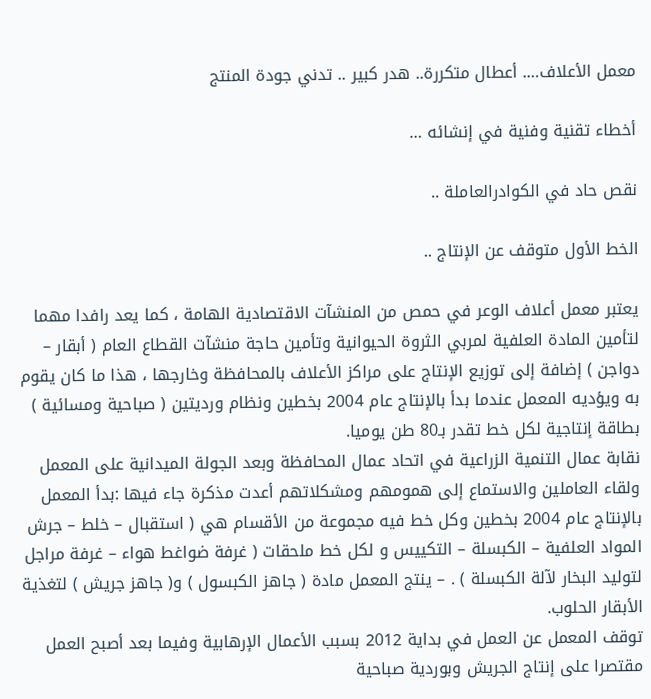معمل الأعلاف…. أعطال متكررة.. هدر كبير .. تدني جودة المنتج

أخطاء تقنية وفنية في إنشائه …

نقص حاد في الكوادرالعاملة ..

الخط الأول متوقف عن الإنتاج ..

يعتبر معمل أعلاف الوعر في حمص من المنشآت الاقتصادية الهامة ، كما يعد رافدا مهما لتأمين المادة العلفية لمربي الثروة الحيوانية وتأمين حاجة منشآت القطاع العام ( أبقار – دواجن ) إضافة إلى توزيع الإنتاج على مراكز الأعلاف بالمحافظة وخارجها ، هذا ما كان يقوم به ويؤديه المعمل عندما بدأ بالإنتاج عام 2004 بخطين ونظام ورديتين ( صباحية ومسائية ) بطاقة إنتاجية لكل خط تقدر بـ80 طن يوميا.
نقابة عمال التنمية الزراعية في اتحاد عمال المحافظة وبعد الجولة الميدانية على المعمل ولقاء العاملين والاستماع إلى همومهم ومشكلاتهم أعدت مذكرة جاء فيها :بدأ المعمل بالإنتاج عام 2004 بخطين وكل خط فيه مجموعة من الأقسام هي ( استقبال – خلط – جرش المواد العلفية – الكبسلة – التكييس و لكل خط ملحقات ( غرفة ضواغط هواء – غرفة مراجل لتوليد البخار لآلة الكبسلة ) . – ينتج المعمل مادة ( جاهز الكبسول ) و( جاهز جريش ) لتغذية الأبقار الحلوب.
توقف المعمل عن العمل في بداية 2012 بسبب الأعمال الإرهابية وفيما بعد أصبح العمل مقتصرا على إنتاج الجريش وبوردية صباحية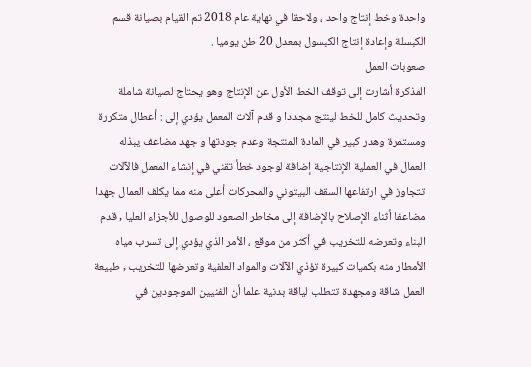واحدة وخط إنتاج واحد ، ولاحقا في نهاية عام 2018 تم القيام بصيانة قسم الكبسلة وإعادة إنتاج الكبسول بمعدل 20 طن يوميا .
صعوبات العمل
المذكرة أشارت إلى توقف الخط الأول عن الإنتاج وهو يحتاج لصيانة شاملة وتحديث كامل للخط لينتج مجددا و قدم آلات المعمل يؤدي إلى : أعطال متكررة ومستمرة وهدر كبير في المادة المنتجة وعدم جودتها و جهد مضاعف يبذله العمال في العملية الإنتاجية إضافة لوجود خطأ تقني في إنشاء المعمل فالآلات تتجاوز في ارتفاعها السقف البيتوني والمحركات أعلى منه مما يكلف العمال جهدا مضاعفا أثناء الإصلاح بالإضافة إلى مخاطر الصعود للوصول للأجزاء العليا , قدم البناء وتعرضه للتخريب في أكثر من موقع ، الأمر الذي يؤدي إلى تسرب مياه الأمطار منه بكميات كبيرة تؤذي الآلات والمواد العلفية وتعرضها للتخريب , طبيعة العمل شاقة ومجهدة تتطلب لياقة بدنية علما أن الفنيين الموجودين في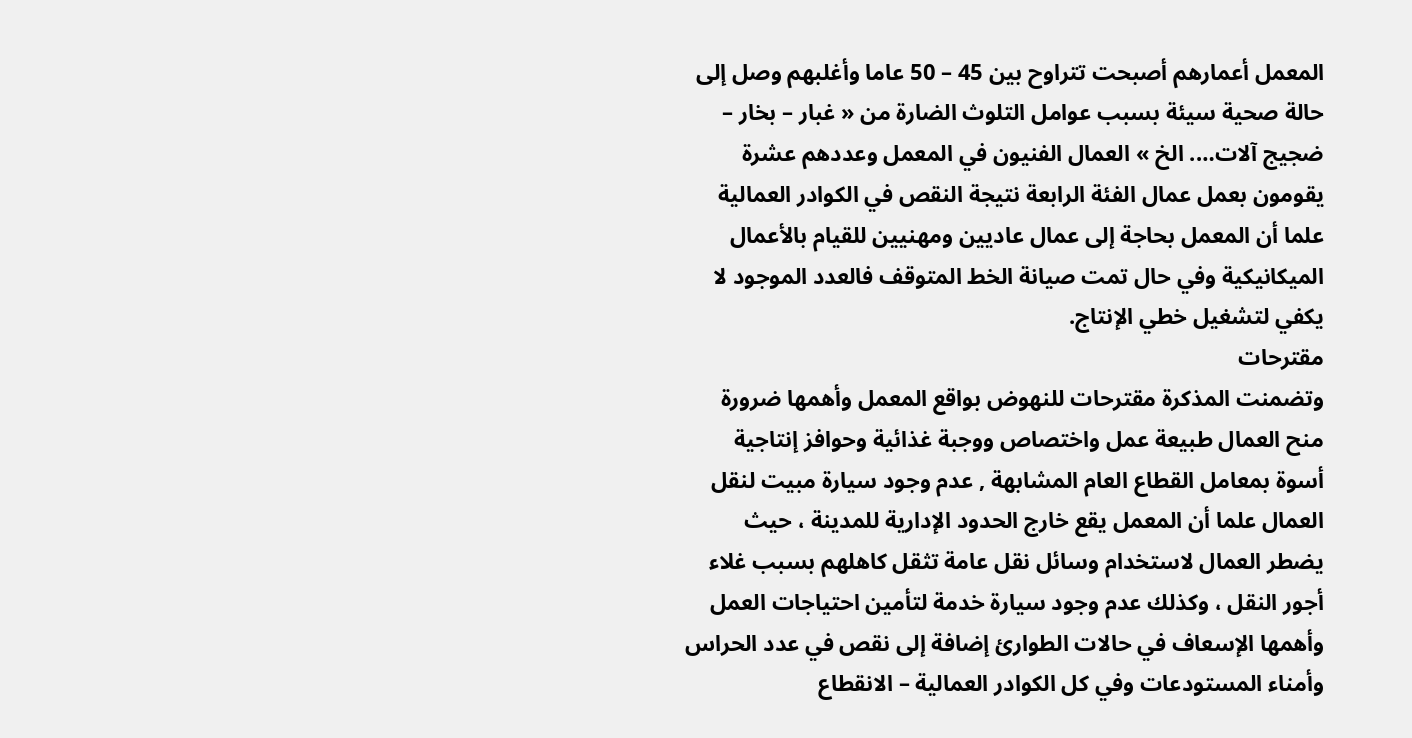المعمل أعمارهم أصبحت تتراوح بين 45 – 50 عاما وأغلبهم وصل إلى حالة صحية سيئة بسبب عوامل التلوث الضارة من « غبار – بخار – ضجيج آلات…. الخ » العمال الفنيون في المعمل وعددهم عشرة يقومون بعمل عمال الفئة الرابعة نتيجة النقص في الكوادر العمالية علما أن المعمل بحاجة إلى عمال عاديين ومهنيين للقيام بالأعمال الميكانيكية وفي حال تمت صيانة الخط المتوقف فالعدد الموجود لا يكفي لتشغيل خطي الإنتاج.
مقترحات
وتضمنت المذكرة مقترحات للنهوض بواقع المعمل وأهمها ضرورة منح العمال طبيعة عمل واختصاص ووجبة غذائية وحوافز إنتاجية أسوة بمعامل القطاع العام المشابهة , عدم وجود سيارة مبيت لنقل العمال علما أن المعمل يقع خارج الحدود الإدارية للمدينة ، حيث يضطر العمال لاستخدام وسائل نقل عامة تثقل كاهلهم بسبب غلاء أجور النقل ، وكذلك عدم وجود سيارة خدمة لتأمين احتياجات العمل وأهمها الإسعاف في حالات الطوارئ إضافة إلى نقص في عدد الحراس وأمناء المستودعات وفي كل الكوادر العمالية – الانقطاع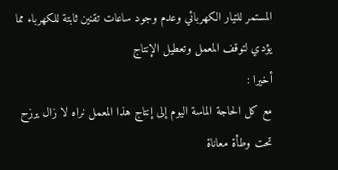المستمر للتيار الكهربائي وعدم وجود ساعات تقنين ثابتة للكهرباء مما يؤدي لتوقف المعمل وتعطيل الإنتاج
أخيرا :
مع كل الحاجة الماسة اليوم إلى إنتاج هذا المعمل نراه لا زال يرزح تحت وطأة معاناة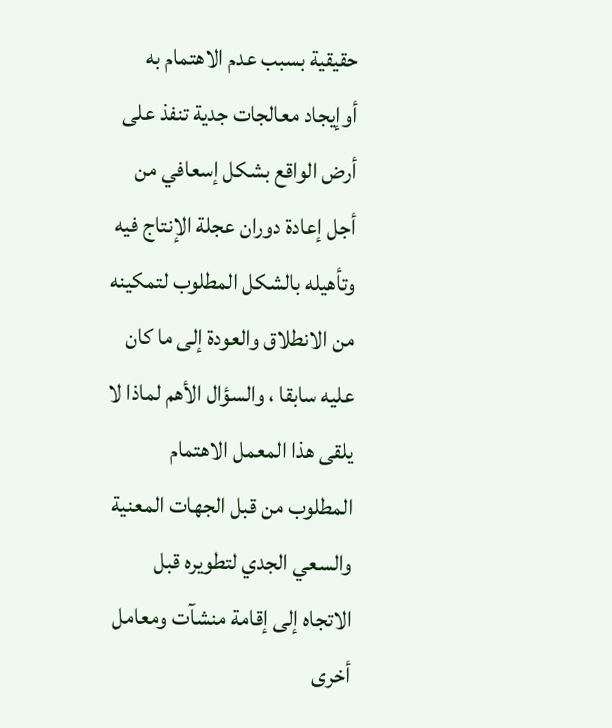حقيقية بسبب عدم الاهتمام به أوإيجاد معالجات جدية تنفذ على أرض الواقع بشكل إسعافي من أجل إعادة دوران عجلة الإنتاج فيه وتأهيله بالشكل المطلوب لتمكينه من الانطلاق والعودة إلى ما كان عليه سابقا ، والسؤال الأهم لماذا لا يلقى هذا المعمل الاهتمام المطلوب من قبل الجهات المعنية والسعي الجدي لتطويره قبل الاتجاه إلى إقامة منشآت ومعامل أخرى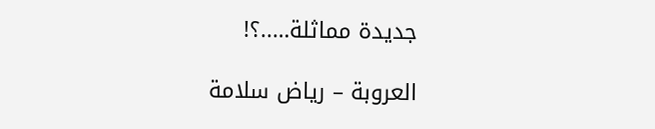جديدة مماثلة…..؟!

العروبة – رياض سلامة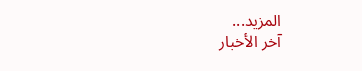المزيد...
آخر الأخبار